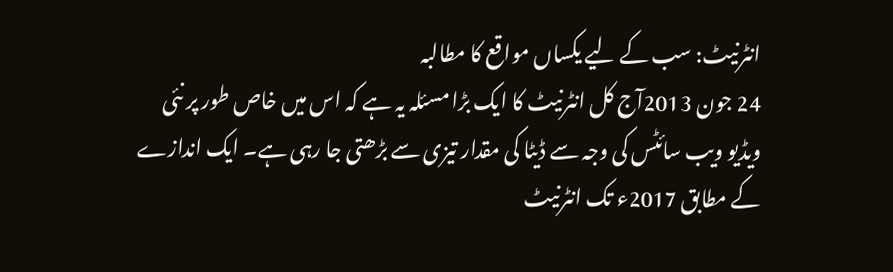انٹرنیٹ: سب کے لیے یکساں مواقع کا مطالبہ
24 جون 2013آج کل انٹرنیٹ کا ایک بڑا مسئلہ یہ ہے کہ اس میں خاص طور پر نئی ویڈیو ویب سائٹس کی وجہ سے ڈیٹا کی مقدار تیزی سے بڑھتی جا رہی ہے۔ ایک اندازے کے مطابق 2017ء تک انٹرنیٹ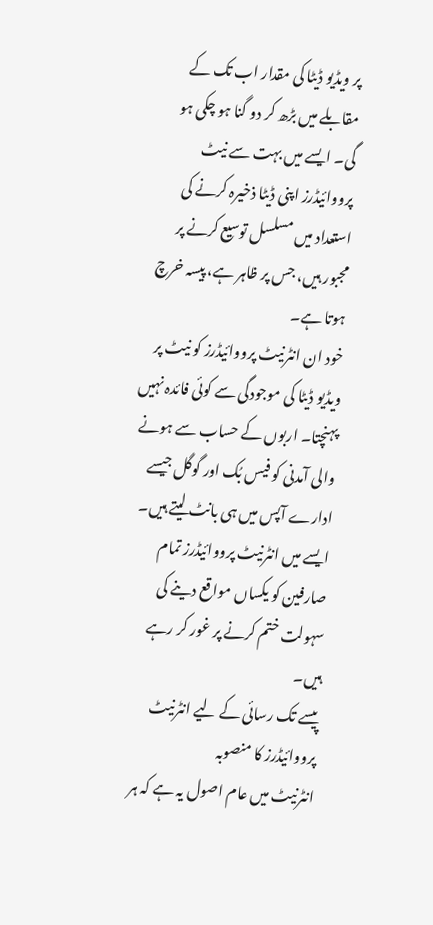پر ویڈیو ڈیٹا کی مقدار اب تک کے مقابلے میں بڑھ کر دو گنا ہو چکی ہو گی۔ ایسے میں بہت سے نیٹ پرووائیڈرز اپنی ڈیٹا ذخیرہ کرنے کی استعداد میں مسلسل توسیع کرنے پر مجبور ہیں، جس پر ظاہر ہے، پیسہ خرچ ہوتا ہے۔
خود ان انٹرنیٹ پرووائیڈرز کو نیٹ پر ویڈیو ڈیٹا کی موجودگی سے کوئی فائدہ نہیں پہنچتا۔ اربوں کے حساب سے ہونے والی آمدنی کو فیس بُک اور گوگل جیسے ادارے آپس میں ہی بانٹ لیتے ہیں۔ ایسے میں انٹرنیٹ پرووائیڈرز تمام صارفین کو یکساں مواقع دینے کی سہولت ختم کرنے پر غور کر رہے ہیں۔
پیسے تک رسائی کے لیے انٹرنیٹ پرووائیڈرز کا منصوبہ
انٹرنیٹ میں عام اصول یہ ہے کہ ہر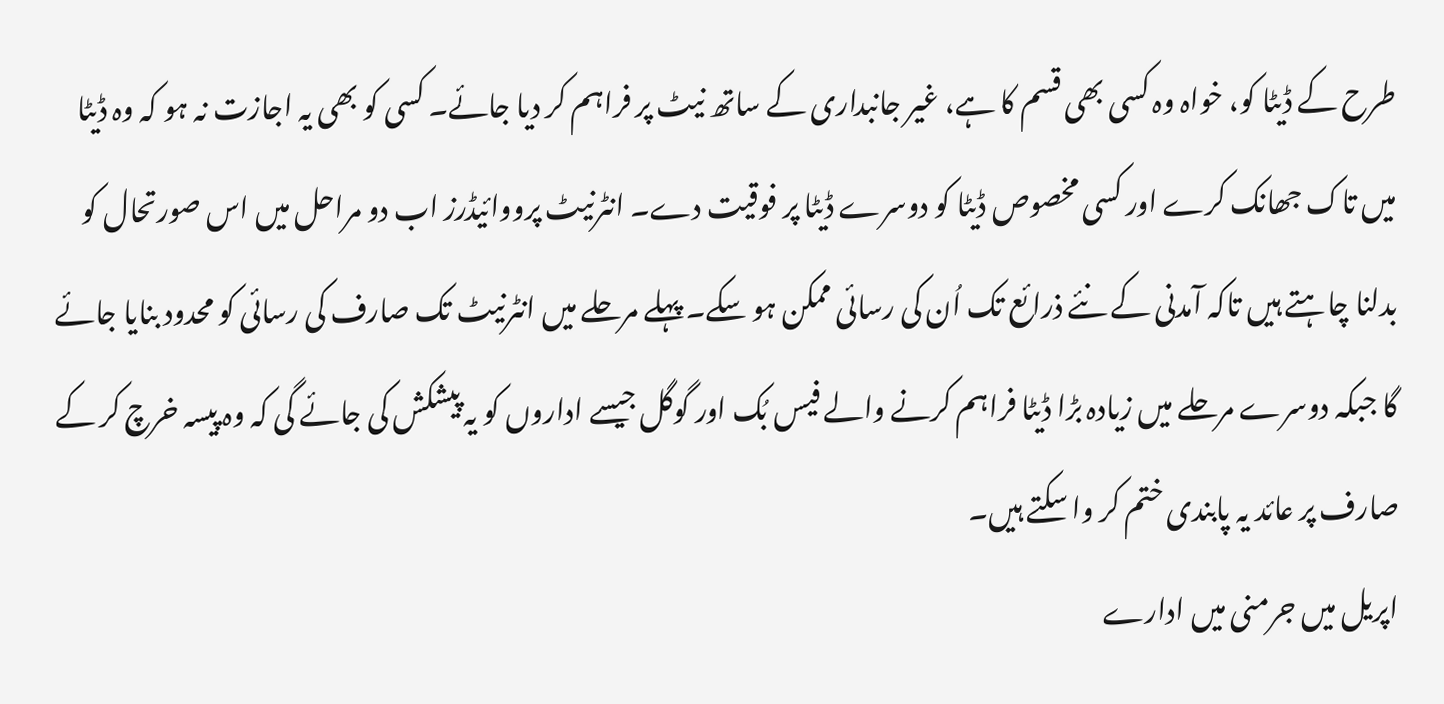طرح کے ڈیٹا کو، خواہ وہ کسی بھی قسم کا ہے، غیر جانبداری کے ساتھ نیٹ پر فراہم کر دیا جائے۔ کسی کو بھی یہ اجازت نہ ہو کہ وہ ڈیٹا میں تاک جھانک کرے اور کسی مخصوص ڈیٹا کو دوسرے ڈیٹا پر فوقیت دے۔ انٹرنیٹ پرووائیڈرز اب دو مراحل میں اس صورتحال کو بدلنا چاہتے ہیں تاکہ آمدنی کے نئے ذرائع تک اُن کی رسائی ممکن ہو سکے۔ پہلے مرحلے میں انٹرنیٹ تک صارف کی رسائی کو محدود بنایا جائے گا جبکہ دوسرے مرحلے میں زیادہ بڑا ڈیٹا فراہم کرنے والے فیس بُک اور گوگل جیسے اداروں کو یہ پیشکش کی جائے گی کہ وہ پیسہ خرچ کر کے صارف پر عائد یہ پابندی ختم کر وا سکتے ہیں۔
اپریل میں جرمنی میں ادارے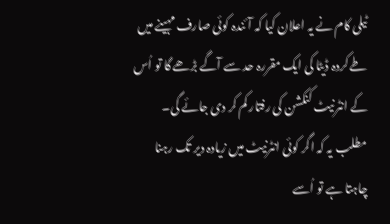ٹیلی کام نے یہ اعلان کیا کہ آئندہ کوئی صارف مہینے میں طے کردہ ڈیٹا کی ایک مقررہ حد سے آگے بڑھے گا تو اُس کے انٹرنیٹ کنکشن کی رفتار کم کر دی جائے گی۔ مطلب یہ کہ اگر کوئی انٹرنیٹ میں زیادہ دیر تک رہنا چاہتا ہے تو اُسے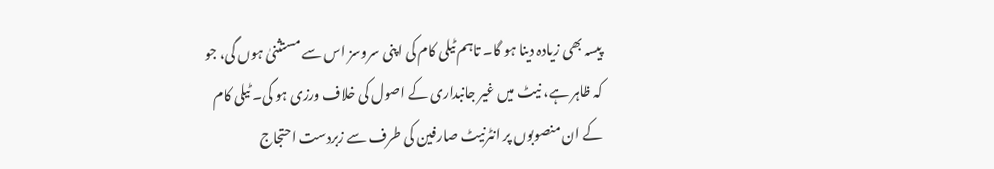پیسہ بھی زیادہ دینا ہو گا۔ تاہم ٹیلی کام کی اپنی سروسز اس سے مستثنیٰ ہوں گی، جو کہ ظاہر ہے، نیٹ میں غیر جانبداری کے اصول کی خلاف ورزی ہو گی۔ ٹیلی کام کے ان منصوبوں پر انٹرنیٹ صارفین کی طرف سے زبردست احتجاج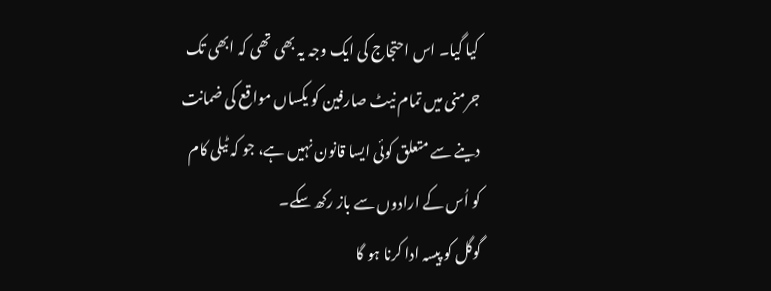کیا گیا۔ اس احتجاج کی ایک وجہ یہ بھی تھی کہ ابھی تک جرمنی میں تمام نیٹ صارفین کو یکساں مواقع کی ضمانت دینے سے متعلق کوئی ایسا قانون نہیں ہے، جو کہ ٹیلی کام کو اُس کے ارادوں سے باز رکھ سکے۔
گوگل کو پیسہ ادا کرنا ہو گا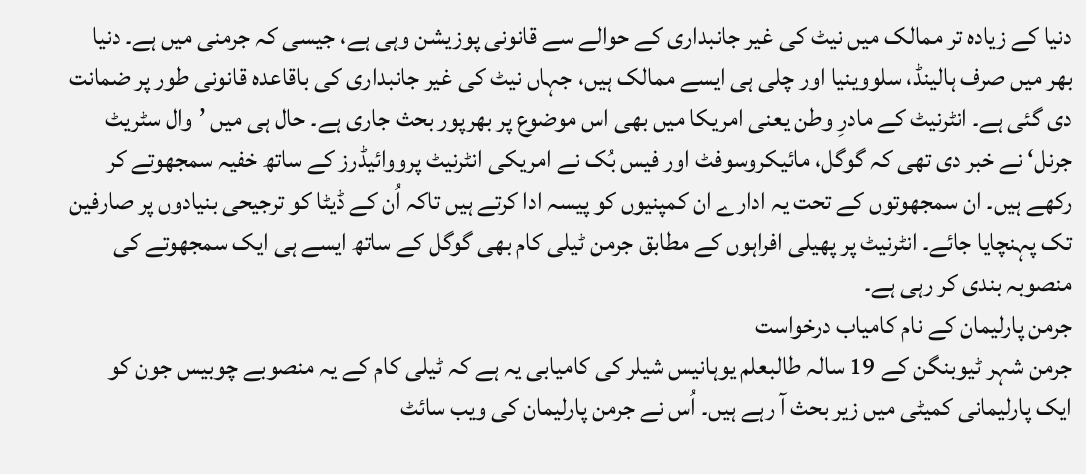دنیا کے زیادہ تر ممالک میں نیٹ کی غیر جانبداری کے حوالے سے قانونی پوزیشن وہی ہے، جیسی کہ جرمنی میں ہے۔ دنیا بھر میں صرف ہالینڈ، سلووینیا اور چلی ہی ایسے ممالک ہیں، جہاں نیٹ کی غیر جانبداری کی باقاعدہ قانونی طور پر ضمانت دی گئی ہے۔ انٹرنیٹ کے مادرِ وطن یعنی امریکا میں بھی اس موضوع پر بھرپور بحث جاری ہے۔ حال ہی میں ’وال سٹریٹ جرنل‘ نے خبر دی تھی کہ گوگل، مائیکروسوفٹ اور فیس بُک نے امریکی انٹرنیٹ پرووائیڈرز کے ساتھ خفیہ سمجھوتے کر رکھے ہیں۔ ان سمجھوتوں کے تحت یہ ادارے ان کمپنیوں کو پیسہ ادا کرتے ہیں تاکہ اُن کے ڈیٹا کو ترجیحی بنیادوں پر صارفین تک پہنچایا جائے۔ انٹرنیٹ پر پھیلی افراہوں کے مطابق جرمن ٹیلی کام بھی گوگل کے ساتھ ایسے ہی ایک سمجھوتے کی منصوبہ بندی کر رہی ہے۔
جرمن پارلیمان کے نام کامیاب درخواست
جرمن شہر ٹیوبنگن کے 19 سالہ طالبعلم یوہانیس شیلر کی کامیابی یہ ہے کہ ٹیلی کام کے یہ منصوبے چوبیس جون کو ایک پارلیمانی کمیٹی میں زیر بحث آ رہے ہیں۔ اُس نے جرمن پارلیمان کی ویب سائٹ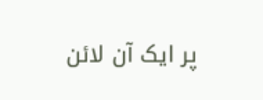پر ایک آن لائن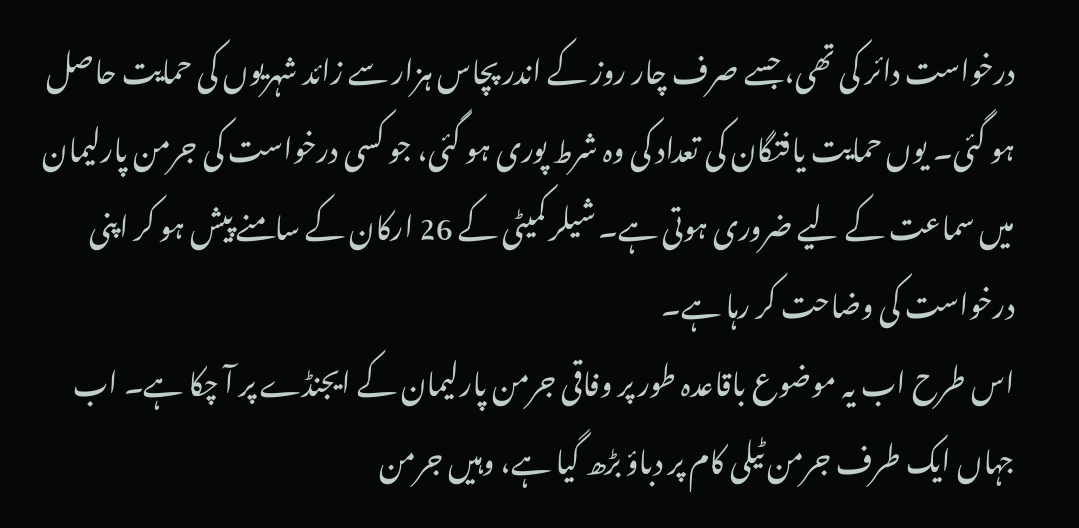درخواست دائر کی تھی، جسے صرف چار روز کے اندر پچاس ہزار سے زائد شہریوں کی حمایت حاصل ہو گئی۔ یوں حمایت یافتگان کی تعداد کی وہ شرط پوری ہو گئی، جو کسی درخواست کی جرمن پارلیمان میں سماعت کے لیے ضروری ہوتی ہے۔ شیلر کمیٹی کے 26 ارکان کے سامنے پیش ہو کر اپنی درخواست کی وضاحت کر رہا ہے۔
اس طرح اب یہ موضوع باقاعدہ طور پر وفاقی جرمن پارلیمان کے ایجنڈے پر آ چکا ہے۔ اب جہاں ایک طرف جرمن ٹیلی کام پر دباؤ بڑھ گیا ہے، وہیں جرمن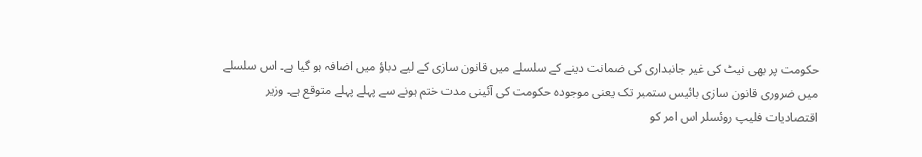حکومت پر بھی نیٹ کی غیر جانبداری کی ضمانت دینے کے سلسلے میں قانون سازی کے لیے دباؤ میں اضافہ ہو گیا ہے۔ اس سلسلے میں ضروری قانون سازی بائیس ستمبر تک یعنی موجودہ حکومت کی آئینی مدت ختم ہونے سے پہلے پہلے متوقع ہے۔ وزیر اقتصادیات فلیپ روئسلر اس امر کو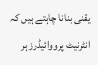یقنی بنانا چاہتے ہیں کہ انٹرنیٹ پرووائیڈرز ہر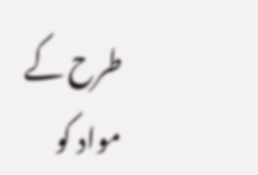طرح کے مواد کو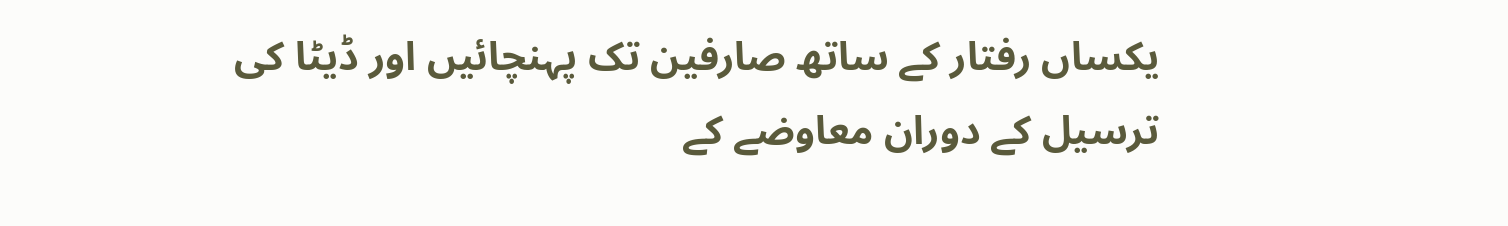یکساں رفتار کے ساتھ صارفین تک پہنچائیں اور ڈیٹا کی ترسیل کے دوران معاوضے کے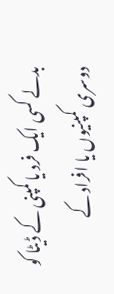بدلے کسی ایک فرد یا کمپنی کے ڈیٹا کو دوسری کمپنیوں یا افراد کے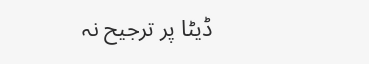ڈیٹا پر ترجیح نہ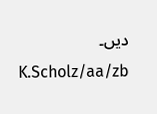دیں۔
K.Scholz/aa/zb